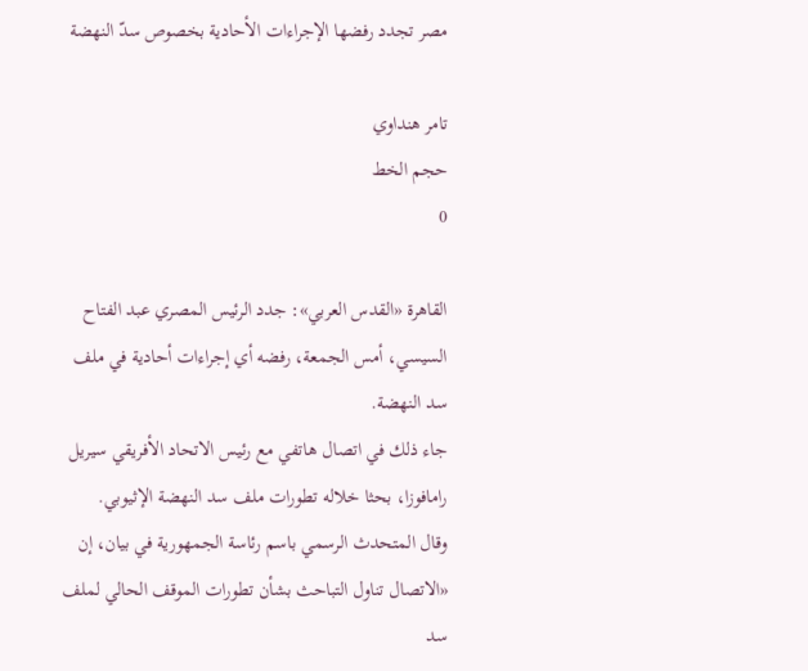مصر تجدد رفضها الإجراءات الأحادية بخصوص سدّ النهضة

تامر هنداوي
حجم الخط
0

القاهرة «القدس العربي»: جدد الرئيس المصري عبد الفتاح السيسي، أمس الجمعة، رفضه أي إجراءات أحادية في ملف سد النهضة.
جاء ذلك في اتصال هاتفي مع رئيس الاتحاد الأفريقي سيريل رامافوزا، بحثا خلاله تطورات ملف سد النهضة الإثيوبي.
وقال المتحدث الرسمي باسم رئاسة الجمهورية في بيان، إن «الاتصال تناول التباحث بشأن تطورات الموقف الحالي لملف سد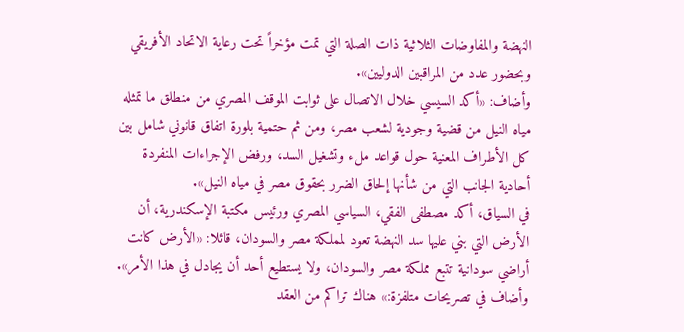النهضة والمفاوضات الثلاثية ذات الصلة التي تمت مؤخراً تحت رعاية الاتحاد الأفريقي وبحضور عدد من المراقبين الدوليين».
وأضاف: «أكد السيسي خلال الاتصال على ثوابت الموقف المصري من منطلق ما تمثله مياه النيل من قضية وجودية لشعب مصر، ومن ثم حتمية بلورة اتفاق قانوني شامل بين كل الأطراف المعنية حول قواعد ملء وتشغيل السد، ورفض الإجراءات المنفردة أحادية الجانب التي من شأنها إلحاق الضرر بحقوق مصر في مياه النيل».
في السياق، أكد مصطفى الفقي، السياسي المصري ورئيس مكتبة الإسكندرية، أن الأرض التي بني عليها سد النهضة تعود لمملكة مصر والسودان، قائلا: «الأرض كانت أراضي سودانية تتبع مملكة مصر والسودان، ولا يستطيع أحد أن يجادل في هذا الأمر».
وأضاف في تصريحات متلفزة:» هناك تراكم من العقد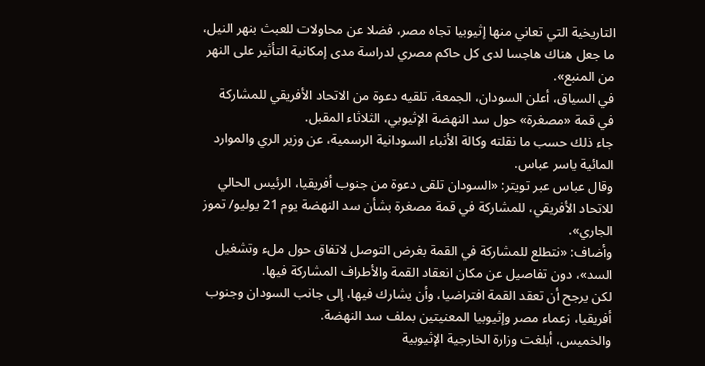التاريخية التي تعاني منها إثيوبيا تجاه مصر، فضلا عن محاولات للعبث بنهر النيل، ما جعل هناك هاجسا لدى كل حاكم مصري لدراسة مدى إمكانية التأثير على النهر من المنبع».
في السياق، أعلن السودان، الجمعة، تلقيه دعوة من الاتحاد الأفريقي للمشاركة في قمة «مصغرة» حول سد النهضة الإثيوبي، الثلاثاء المقبل.
جاء ذلك حسب ما نقلته وكالة الأنباء السودانية الرسمية، عن وزير الري والموارد المائية ياسر عباس.
وقال عباس عبر تويتر: «السودان تلقى دعوة من جنوب أفريقيا، الرئيس الحالي للاتحاد الأفريقي، للمشاركة في قمة مصغرة بشأن سد النهضة يوم 21 يوليو/ تموز الجاري».
وأضاف: «نتطلع للمشاركة في القمة بغرض التوصل لاتفاق حول ملء وتشغيل السد»، دون تفاصيل عن مكان انعقاد القمة والأطراف المشاركة فيها.
لكن يرجح أن تعقد القمة افتراضيا، وأن يشارك فيها، إلى جانب السودان وجنوب أفريقيا، زعماء مصر وإثيوبيا المعنيتين بملف سد النهضة.
والخميس، أبلغت وزارة الخارجية الإثيوبية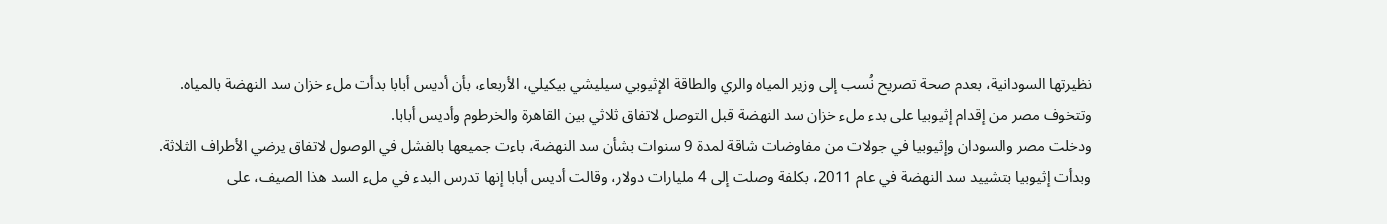نظيرتها السودانية، بعدم صحة تصريح نُسب إلى وزير المياه والري والطاقة الإثيوبي سيليشي بيكيلي، الأربعاء، بأن أديس أبابا بدأت ملء خزان سد النهضة بالمياه.
وتتخوف مصر من إقدام إثيوبيا على بدء ملء خزان سد النهضة قبل التوصل لاتفاق ثلاثي بين القاهرة والخرطوم وأديس أبابا.
ودخلت مصر والسودان وإثيوبيا في جولات من مفاوضات شاقة لمدة 9 سنوات بشأن سد النهضة، باءت جميعها بالفشل في الوصول لاتفاق يرضي الأطراف الثلاثة.
وبدأت إثيوبيا بتشييد سد النهضة في عام 2011، بكلفة وصلت إلى 4 مليارات دولار، وقالت أديس أبابا إنها تدرس البدء في ملء السد هذا الصيف، على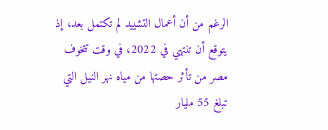الرغم من أن أعمال التشييد لم تكتمل بعد، إذ يتوقع أن تنتهي في 2022، في وقت تتخوف مصر من تأثر حصتها من مياه نهر النيل التي تبلغ 55 مليار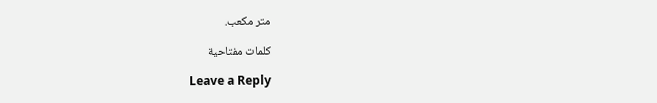متر مكعب.

كلمات مفتاحية

Leave a Reply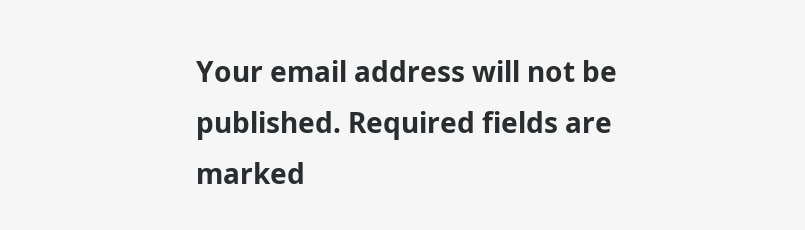Your email address will not be published. Required fields are marked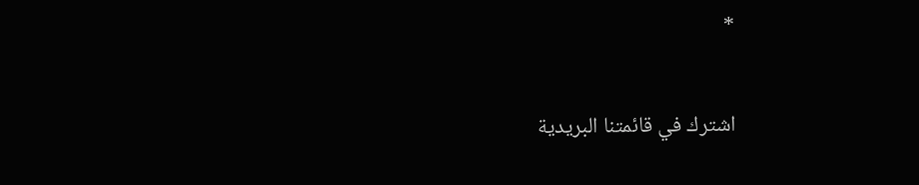*

اشترك في قائمتنا البريدية